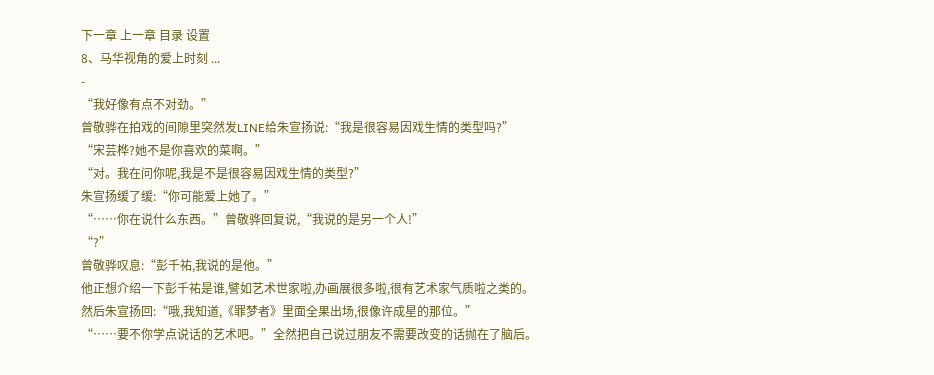下一章 上一章 目录 设置
8、马华视角的爱上时刻 ...
-
“我好像有点不对劲。”
曾敬骅在拍戏的间隙里突然发LINE给朱宣扬说:“我是很容易因戏生情的类型吗?”
“宋芸桦?她不是你喜欢的菜啊。”
“对。我在问你呢,我是不是很容易因戏生情的类型?”
朱宣扬缓了缓:“你可能爱上她了。”
“……你在说什么东西。”曾敬骅回复说,“我说的是另一个人!”
“?”
曾敬骅叹息:“彭千祐,我说的是他。”
他正想介绍一下彭千祐是谁,譬如艺术世家啦,办画展很多啦,很有艺术家气质啦之类的。
然后朱宣扬回:“哦,我知道,《罪梦者》里面全果出场,很像许成星的那位。”
“……要不你学点说话的艺术吧。”全然把自己说过朋友不需要改变的话抛在了脑后。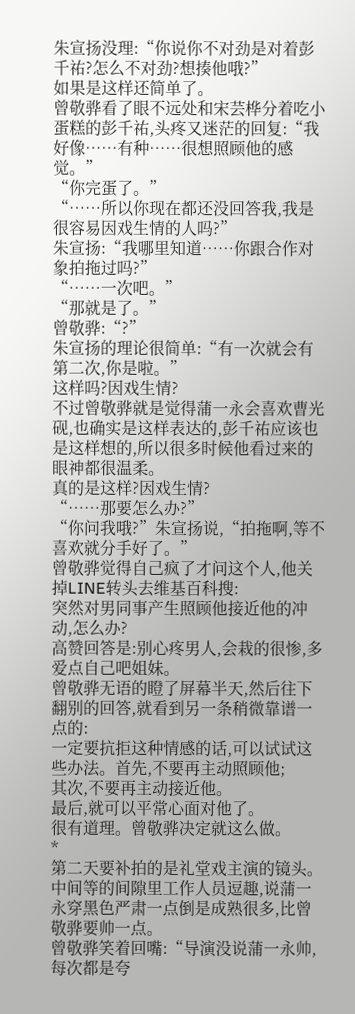朱宣扬没理:“你说你不对劲是对着彭千祐?怎么不对劲?想揍他哦?”
如果是这样还简单了。
曾敬骅看了眼不远处和宋芸桦分着吃小蛋糕的彭千祐,头疼又迷茫的回复:“我好像……有种……很想照顾他的感觉。”
“你完蛋了。”
“……所以你现在都还没回答我,我是很容易因戏生情的人吗?”
朱宣扬:“我哪里知道……你跟合作对象拍拖过吗?”
“……一次吧。”
“那就是了。”
曾敬骅:“?”
朱宣扬的理论很简单:“有一次就会有第二次,你是啦。”
这样吗?因戏生情?
不过曾敬骅就是觉得蒲一永会喜欢曹光砚,也确实是这样表达的,彭千祐应该也是这样想的,所以很多时候他看过来的眼神都很温柔。
真的是这样?因戏生情?
“……那要怎么办?”
“你问我哦?”朱宣扬说,“拍拖啊,等不喜欢就分手好了。”
曾敬骅觉得自己疯了才问这个人,他关掉LINE转头去维基百科搜:
突然对男同事产生照顾他接近他的冲动,怎么办?
高赞回答是:别心疼男人,会栽的很惨,多爱点自己吧姐妹。
曾敬骅无语的瞪了屏幕半天,然后往下翻别的回答,就看到另一条稍微靠谱一点的:
一定要抗拒这种情感的话,可以试试这些办法。首先,不要再主动照顾他;
其次,不要再主动接近他。
最后,就可以平常心面对他了。
很有道理。曾敬骅决定就这么做。
*
第二天要补拍的是礼堂戏主演的镜头。
中间等的间隙里工作人员逗趣,说蒲一永穿黑色严肃一点倒是成熟很多,比曾敬骅要帅一点。
曾敬骅笑着回嘴:“导演没说蒲一永帅,每次都是夸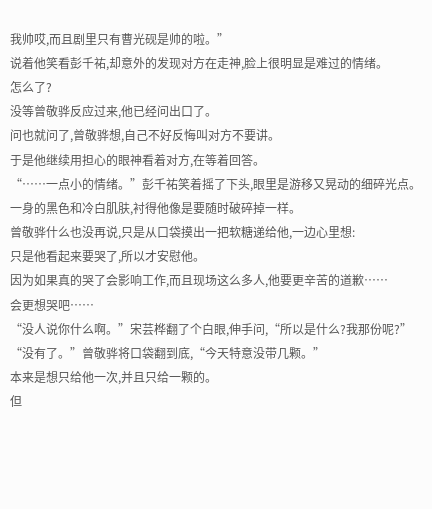我帅哎,而且剧里只有曹光砚是帅的啦。”
说着他笑看彭千祐,却意外的发现对方在走神,脸上很明显是难过的情绪。
怎么了?
没等曾敬骅反应过来,他已经问出口了。
问也就问了,曾敬骅想,自己不好反悔叫对方不要讲。
于是他继续用担心的眼神看着对方,在等着回答。
“……一点小的情绪。”彭千祐笑着摇了下头,眼里是游移又晃动的细碎光点。
一身的黑色和冷白肌肤,衬得他像是要随时破碎掉一样。
曾敬骅什么也没再说,只是从口袋摸出一把软糖递给他,一边心里想:
只是他看起来要哭了,所以才安慰他。
因为如果真的哭了会影响工作,而且现场这么多人,他要更辛苦的道歉……
会更想哭吧……
“没人说你什么啊。”宋芸桦翻了个白眼,伸手问,“所以是什么?我那份呢?”
“没有了。”曾敬骅将口袋翻到底,“今天特意没带几颗。”
本来是想只给他一次,并且只给一颗的。
但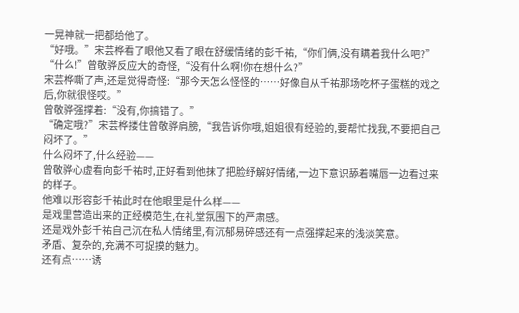一晃神就一把都给他了。
“好哦。”宋芸桦看了眼他又看了眼在舒缓情绪的彭千祐,“你们俩,没有瞒着我什么吧?”
“什么!”曾敬骅反应大的奇怪,“没有什么啊!你在想什么?”
宋芸桦嘶了声,还是觉得奇怪:“那今天怎么怪怪的……好像自从千祐那场吃杯子蛋糕的戏之后,你就很怪哎。”
曾敬骅强撑着:“没有,你搞错了。”
“确定哦?”宋芸桦搂住曾敬骅肩膀,“我告诉你哦,姐姐很有经验的,要帮忙找我,不要把自己闷坏了。”
什么闷坏了,什么经验——
曾敬骅心虚看向彭千祐时,正好看到他抹了把脸纾解好情绪,一边下意识舔着嘴唇一边看过来的样子。
他难以形容彭千祐此时在他眼里是什么样——
是戏里营造出来的正经模范生,在礼堂氛围下的严肃感。
还是戏外彭千祐自己沉在私人情绪里,有沉郁易碎感还有一点强撑起来的浅淡笑意。
矛盾、复杂的,充满不可捉摸的魅力。
还有点……诱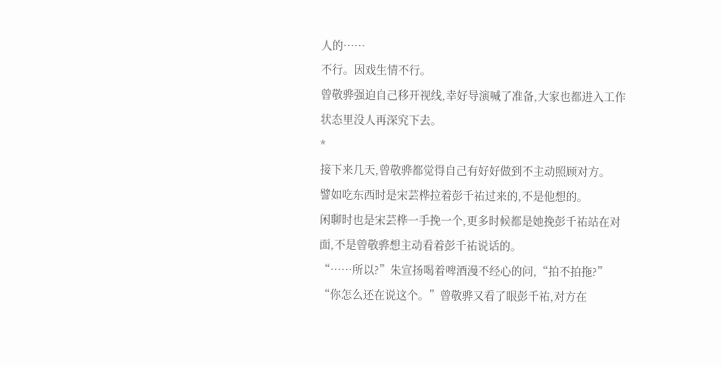人的……
不行。因戏生情不行。
曾敬骅强迫自己移开视线,幸好导演喊了准备,大家也都进入工作状态里没人再深究下去。
*
接下来几天,曾敬骅都觉得自己有好好做到不主动照顾对方。
譬如吃东西时是宋芸桦拉着彭千祐过来的,不是他想的。
闲聊时也是宋芸桦一手挽一个,更多时候都是她挽彭千祐站在对面,不是曾敬骅想主动看着彭千祐说话的。
“……所以?”朱宣扬喝着啤酒漫不经心的问,“拍不拍拖?”
“你怎么还在说这个。”曾敬骅又看了眼彭千祐,对方在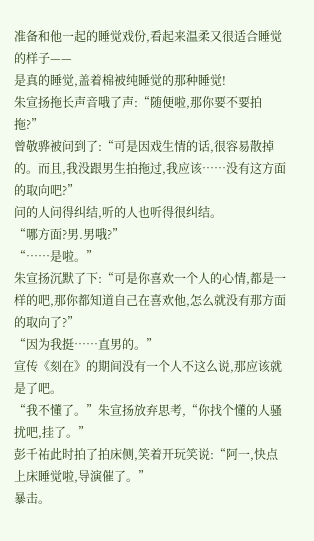准备和他一起的睡觉戏份,看起来温柔又很适合睡觉的样子——
是真的睡觉,盖着棉被纯睡觉的那种睡觉!
朱宣扬拖长声音哦了声:“随便啦,那你要不要拍拖?”
曾敬骅被问到了:“可是因戏生情的话,很容易散掉的。而且,我没跟男生拍拖过,我应该……没有这方面的取向吧?”
问的人问得纠结,听的人也听得很纠结。
“哪方面?男.男哦?”
“……是啦。”
朱宣扬沉默了下:“可是你喜欢一个人的心情,都是一样的吧,那你都知道自己在喜欢他,怎么就没有那方面的取向了?”
“因为我挺……直男的。”
宣传《刻在》的期间没有一个人不这么说,那应该就是了吧。
“我不懂了。”朱宣扬放弃思考,“你找个懂的人骚扰吧,挂了。”
彭千祐此时拍了拍床侧,笑着开玩笑说:“阿一,快点上床睡觉啦,导演催了。”
暴击。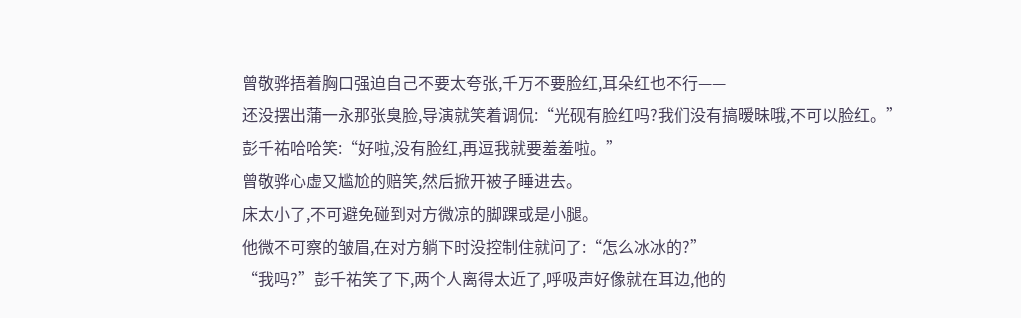曾敬骅捂着胸口强迫自己不要太夸张,千万不要脸红,耳朵红也不行——
还没摆出蒲一永那张臭脸,导演就笑着调侃:“光砚有脸红吗?我们没有搞暧昧哦,不可以脸红。”
彭千祐哈哈笑:“好啦,没有脸红,再逗我就要羞羞啦。”
曾敬骅心虚又尴尬的赔笑,然后掀开被子睡进去。
床太小了,不可避免碰到对方微凉的脚踝或是小腿。
他微不可察的皱眉,在对方躺下时没控制住就问了:“怎么冰冰的?”
“我吗?”彭千祐笑了下,两个人离得太近了,呼吸声好像就在耳边,他的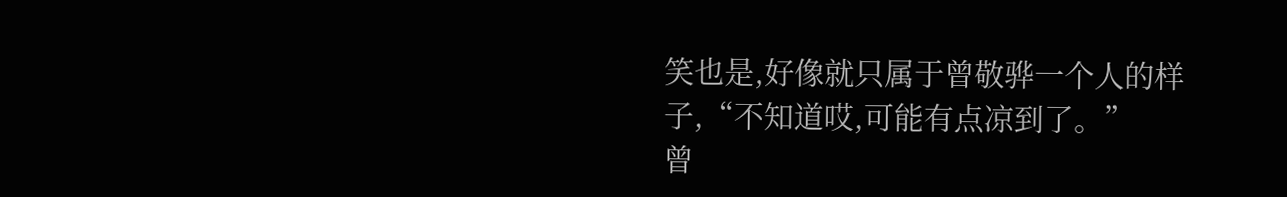笑也是,好像就只属于曾敬骅一个人的样子,“不知道哎,可能有点凉到了。”
曾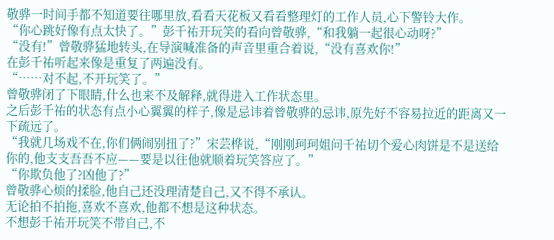敬骅一时间手都不知道要往哪里放,看看天花板又看看整理灯的工作人员,心下警铃大作。
“你心跳好像有点太快了。”彭千祐开玩笑的看向曾敬骅,“和我躺一起很心动呀?”
“没有!”曾敬骅猛地转头,在导演喊准备的声音里重合着说,“没有喜欢你!”
在彭千祐听起来像是重复了两遍没有。
“……对不起,不开玩笑了。”
曾敬骅闭了下眼睛,什么也来不及解释,就得进入工作状态里。
之后彭千祐的状态有点小心翼翼的样子,像是忌讳着曾敬骅的忌讳,原先好不容易拉近的距离又一下疏远了。
“我就几场戏不在,你们俩闹别扭了?”宋芸桦说,“刚刚珂珂姐问千祐切个爱心肉饼是不是送给你的,他支支吾吾不应——要是以往他就顺着玩笑答应了。”
“你欺负他了?凶他了?”
曾敬骅心烦的揉脸,他自己还没理清楚自己,又不得不承认。
无论拍不拍拖,喜欢不喜欢,他都不想是这种状态。
不想彭千祐开玩笑不带自己,不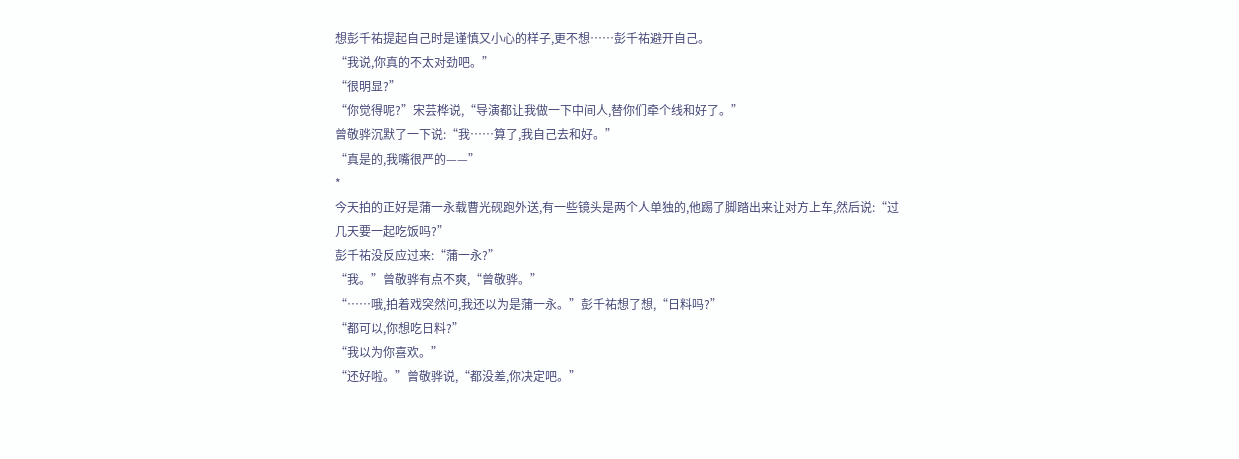想彭千祐提起自己时是谨慎又小心的样子,更不想……彭千祐避开自己。
“我说,你真的不太对劲吧。”
“很明显?”
“你觉得呢?”宋芸桦说,“导演都让我做一下中间人,替你们牵个线和好了。”
曾敬骅沉默了一下说:“我……算了,我自己去和好。”
“真是的,我嘴很严的——”
*
今天拍的正好是蒲一永载曹光砚跑外送,有一些镜头是两个人单独的,他踢了脚踏出来让对方上车,然后说:“过几天要一起吃饭吗?”
彭千祐没反应过来:“蒲一永?”
“我。”曾敬骅有点不爽,“曾敬骅。”
“……哦,拍着戏突然问,我还以为是蒲一永。”彭千祐想了想,“日料吗?”
“都可以,你想吃日料?”
“我以为你喜欢。”
“还好啦。”曾敬骅说,“都没差,你决定吧。”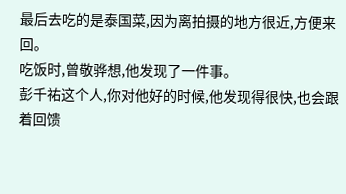最后去吃的是泰国菜,因为离拍摄的地方很近,方便来回。
吃饭时,曾敬骅想,他发现了一件事。
彭千祐这个人,你对他好的时候,他发现得很快,也会跟着回馈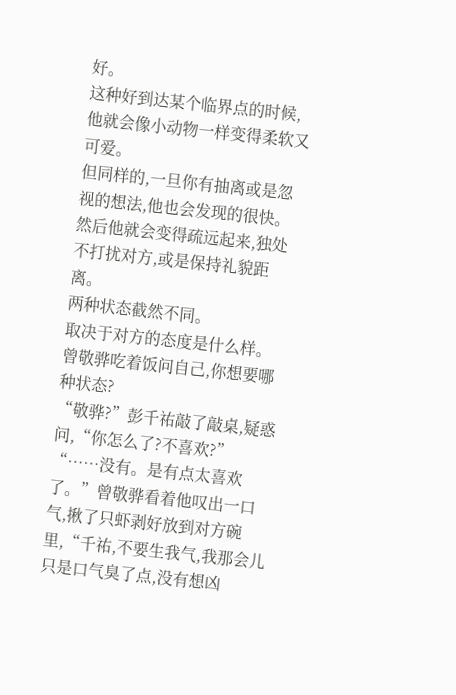好。
这种好到达某个临界点的时候,他就会像小动物一样变得柔软又可爱。
但同样的,一旦你有抽离或是忽视的想法,他也会发现的很快。
然后他就会变得疏远起来,独处不打扰对方,或是保持礼貌距离。
两种状态截然不同。
取决于对方的态度是什么样。
曾敬骅吃着饭问自己,你想要哪种状态?
“敬骅?”彭千祐敲了敲桌,疑惑问,“你怎么了?不喜欢?”
“……没有。是有点太喜欢了。”曾敬骅看着他叹出一口气,揪了只虾剥好放到对方碗里,“千祐,不要生我气,我那会儿只是口气臭了点,没有想凶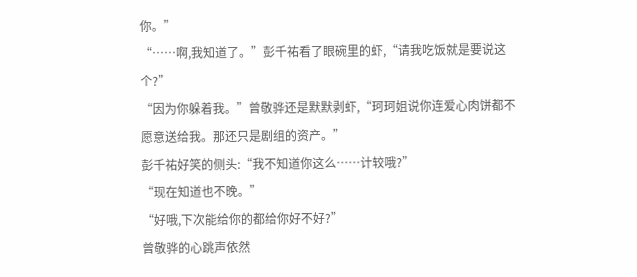你。”
“……啊,我知道了。”彭千祐看了眼碗里的虾,“请我吃饭就是要说这个?”
“因为你躲着我。”曾敬骅还是默默剥虾,“珂珂姐说你连爱心肉饼都不愿意送给我。那还只是剧组的资产。”
彭千祐好笑的侧头:“我不知道你这么……计较哦?”
“现在知道也不晚。”
“好哦,下次能给你的都给你好不好?”
曾敬骅的心跳声依然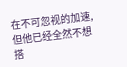在不可忽视的加速,但他已经全然不想搭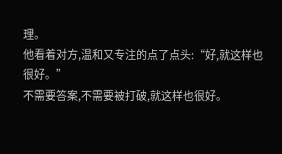理。
他看着对方,温和又专注的点了点头:“好,就这样也很好。”
不需要答案,不需要被打破,就这样也很好。